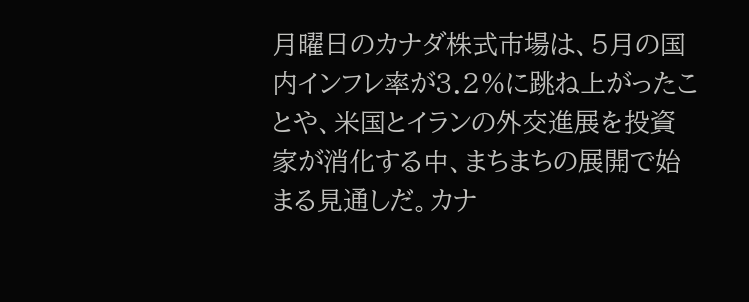月曜日のカナダ株式市場は、5月の国内インフレ率が3.2%に跳ね上がったことや、米国とイランの外交進展を投資家が消化する中、まちまちの展開で始まる見通しだ。カナ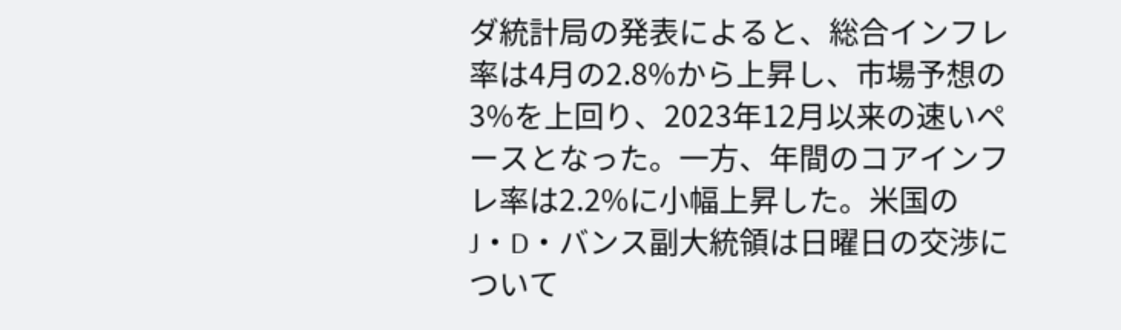ダ統計局の発表によると、総合インフレ率は4月の2.8%から上昇し、市場予想の3%を上回り、2023年12月以来の速いペースとなった。一方、年間のコアインフレ率は2.2%に小幅上昇した。米国のJ・D・バンス副大統領は日曜日の交渉について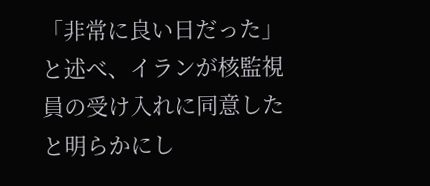「非常に良い日だった」と述べ、イランが核監視員の受け入れに同意したと明らかにし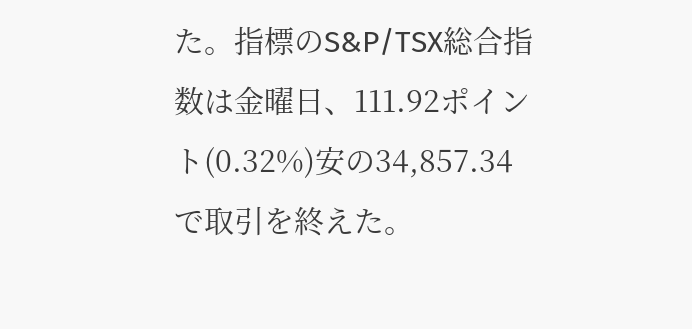た。指標のS&P/TSX総合指数は金曜日、111.92ポイント(0.32%)安の34,857.34で取引を終えた。